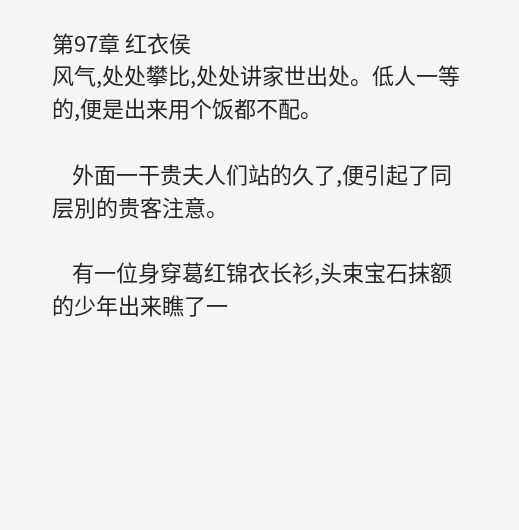第97章 红衣侯
风气,处处攀比,处处讲家世出处。低人一等的,便是出来用个饭都不配。

    外面一干贵夫人们站的久了,便引起了同层別的贵客注意。

    有一位身穿葛红锦衣长衫,头束宝石抹额的少年出来瞧了一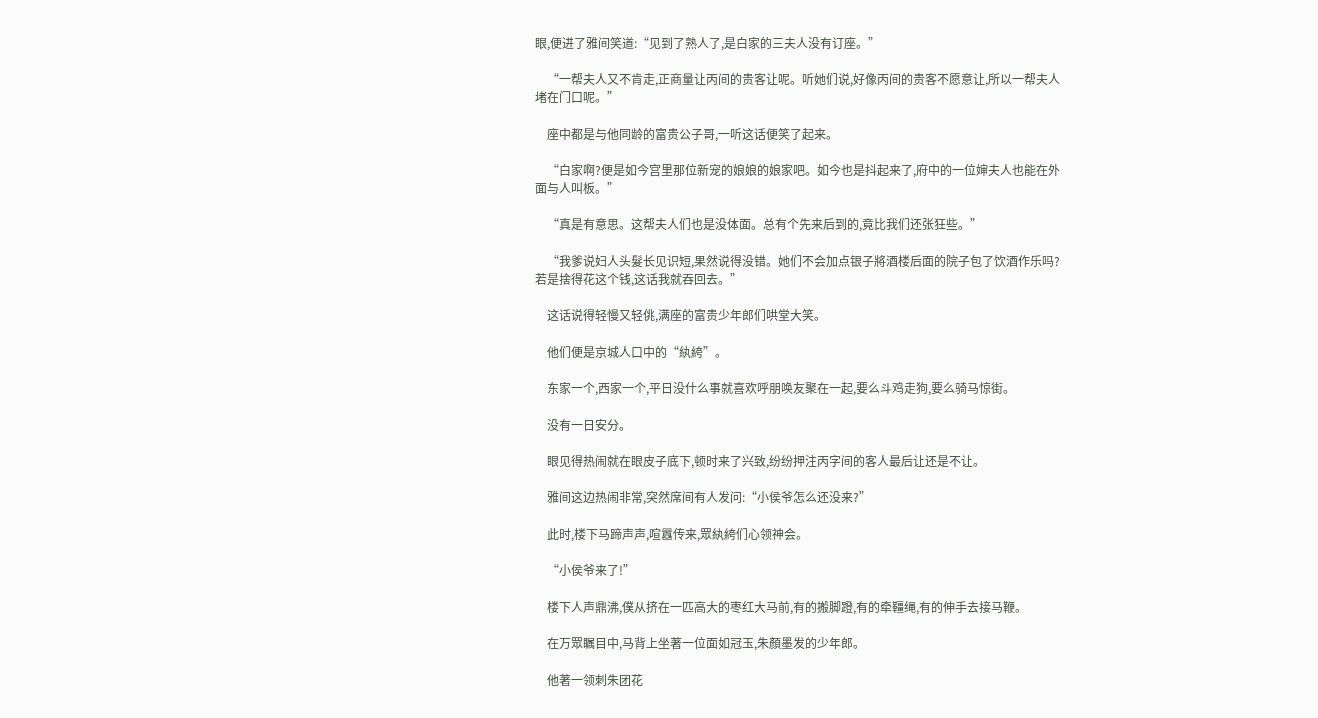眼,便进了雅间笑道:“见到了熟人了,是白家的三夫人没有订座。”

    “一帮夫人又不肯走,正商量让丙间的贵客让呢。听她们说,好像丙间的贵客不愿意让,所以一帮夫人堵在门口呢。”

    座中都是与他同龄的富贵公子哥,一听这话便笑了起来。

    “白家啊?便是如今宫里那位新宠的娘娘的娘家吧。如今也是抖起来了,府中的一位婶夫人也能在外面与人叫板。”

    “真是有意思。这帮夫人们也是没体面。总有个先来后到的,竟比我们还张狂些。”

    “我爹说妇人头髮长见识短,果然说得没错。她们不会加点银子將酒楼后面的院子包了饮酒作乐吗?若是捨得花这个钱,这话我就吞回去。”

    这话说得轻慢又轻佻,满座的富贵少年郎们哄堂大笑。

    他们便是京城人口中的“紈絝”。

    东家一个,西家一个,平日没什么事就喜欢呼朋唤友聚在一起,要么斗鸡走狗,要么骑马惊街。

    没有一日安分。

    眼见得热闹就在眼皮子底下,顿时来了兴致,纷纷押注丙字间的客人最后让还是不让。

    雅间这边热闹非常,突然席间有人发问:“小侯爷怎么还没来?”

    此时,楼下马蹄声声,喧囂传来,眾紈絝们心领神会。

    “小侯爷来了!”

    楼下人声鼎沸,僕从挤在一匹高大的枣红大马前,有的搬脚蹬,有的牵韁绳,有的伸手去接马鞭。

    在万眾瞩目中,马背上坐著一位面如冠玉,朱顏墨发的少年郎。

    他著一领刺朱团花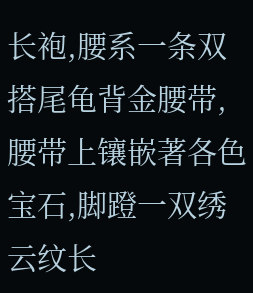长袍,腰系一条双搭尾龟背金腰带,腰带上镶嵌著各色宝石,脚蹬一双绣云纹长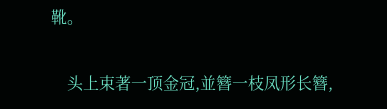靴。

    头上束著一顶金冠,並簪一枝凤形长簪,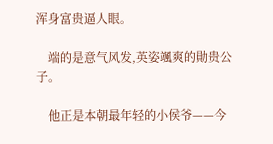浑身富贵逼人眼。

    端的是意气风发,英姿颯爽的勛贵公子。

    他正是本朝最年轻的小侯爷——今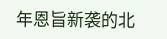年恩旨新袭的北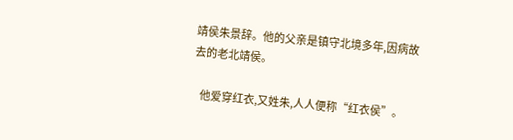靖侯朱景辞。他的父亲是镇守北境多年,因病故去的老北靖侯。

    他爱穿红衣,又姓朱,人人便称“红衣侯”。